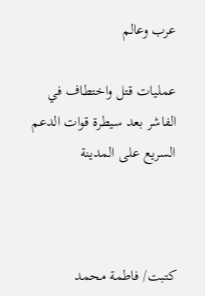عرب وعالم

عمليات قتل واختطاف في الفاشر بعد سيطرة قوات الدعم السريع على المدينة



كتبت/ فاطمة محمد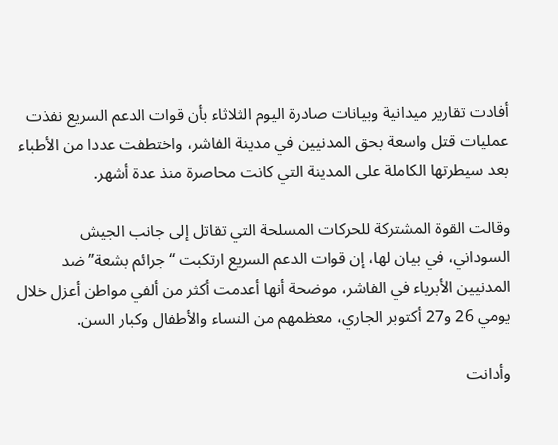أفادت تقارير ميدانية وبيانات صادرة اليوم الثلاثاء بأن قوات الدعم السريع نفذت عمليات قتل واسعة بحق المدنيين في مدينة الفاشر، واختطفت عددا من الأطباء بعد سيطرتها الكاملة على المدينة التي كانت محاصرة منذ عدة أشهر.

وقالت القوة المشتركة للحركات المسلحة التي تقاتل إلى جانب الجيش السوداني، في بيان لها، إن قوات الدعم السريع ارتكبت “جرائم بشعة” ضد المدنيين الأبرياء في الفاشر، موضحة أنها أعدمت أكثر من ألفي مواطن أعزل خلال يومي 26 و27 أكتوبر الجاري، معظمهم من النساء والأطفال وكبار السن.

وأدانت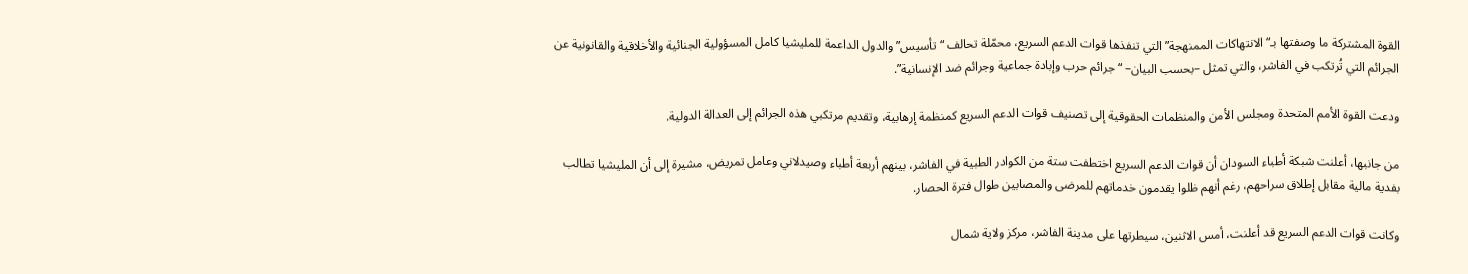القوة المشتركة ما وصفتها بـ“الانتهاكات الممنهجة” التي تنفذها قوات الدعم السريع، محمّلة تحالف “تأسيس” والدول الداعمة للمليشيا كامل المسؤولية الجنائية والأخلاقية والقانونية عن الجرائم التي تُرتكب في الفاشر، والتي تمثل –بحسب البيان– “جرائم حرب وإبادة جماعية وجرائم ضد الإنسانية”.

ودعت القوة الأمم المتحدة ومجلس الأمن والمنظمات الحقوقية إلى تصنيف قوات الدعم السريع كمنظمة إرهابية، وتقديم مرتكبي هذه الجرائم إلى العدالة الدولية.

من جانبها، أعلنت شبكة أطباء السودان أن قوات الدعم السريع اختطفت ستة من الكوادر الطبية في الفاشر، بينهم أربعة أطباء وصيدلاني وعامل تمريض، مشيرة إلى أن المليشيا تطالب بفدية مالية مقابل إطلاق سراحهم، رغم أنهم ظلوا يقدمون خدماتهم للمرضى والمصابين طوال فترة الحصار.

وكانت قوات الدعم السريع قد أعلنت، أمس الاثنين، سيطرتها على مدينة الفاشر، مركز ولاية شمال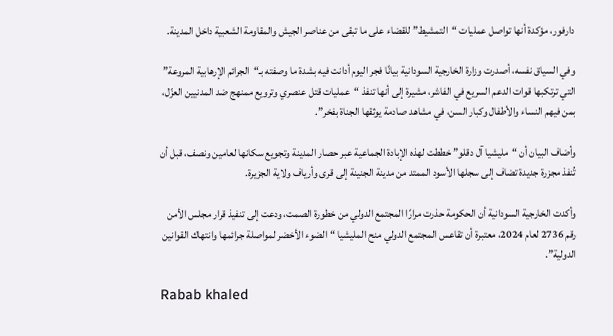دارفور، مؤكدة أنها تواصل عمليات “التمشيط” للقضاء على ما تبقى من عناصر الجيش والمقاومة الشعبية داخل المدينة.

وفي السياق نفسه، أصدرت وزارة الخارجية السودانية بيانًا فجر اليوم أدانت فيه بشدة ما وصفته بـ“الجرائم الإرهابية المروعة” التي ترتكبها قوات الدعم السريع في الفاشر، مشيرة إلى أنها تنفذ “عمليات قتل عنصري وترويع ممنهج ضد المدنيين العزّل، بمن فيهم النساء والأطفال وكبار السن، في مشاهد صادمة يوثقها الجناة بفخر”.

وأضاف البيان أن “مليشيا آل دقلو” خططت لهذه الإبادة الجماعية عبر حصار المدينة وتجويع سكانها لعامين ونصف، قبل أن تُنفذ مجزرة جديدة تضاف إلى سجلها الأسود الممتد من مدينة الجنينة إلى قرى وأرياف ولاية الجزيرة.

وأكدت الخارجية السودانية أن الحكومة حذرت مرارًا المجتمع الدولي من خطورة الصمت، ودعت إلى تنفيذ قرار مجلس الأمن رقم 2736 لعام 2024، معتبرة أن تقاعس المجتمع الدولي منح المليشيا “الضوء الأخضر لمواصلة جرائمها وانتهاك القوانين الدولية”.

Rabab khaled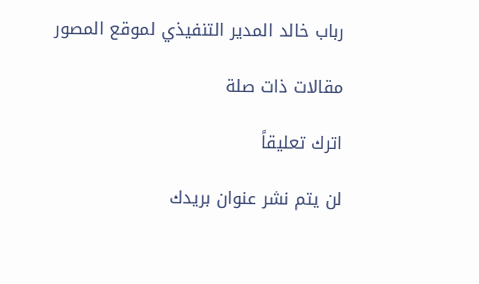رباب خالد المدير التنفيذي لموقع المصور

مقالات ذات صلة

اترك تعليقاً

لن يتم نشر عنوان بريدك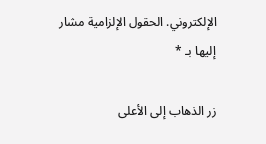الإلكتروني. الحقول الإلزامية مشار إليها بـ *

زر الذهاب إلى الأعلى